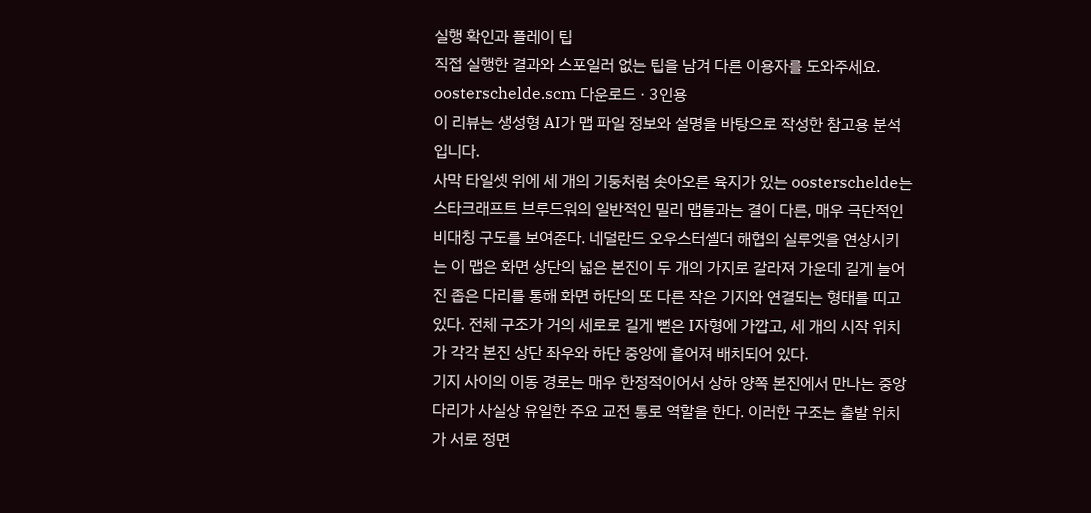실행 확인과 플레이 팁
직접 실행한 결과와 스포일러 없는 팁을 남겨 다른 이용자를 도와주세요.
oosterschelde.scm 다운로드 · 3인용
이 리뷰는 생성형 AI가 맵 파일 정보와 설명을 바탕으로 작성한 참고용 분석입니다.
사막 타일셋 위에 세 개의 기둥처럼 솟아오른 육지가 있는 oosterschelde는 스타크래프트 브루드워의 일반적인 밀리 맵들과는 결이 다른, 매우 극단적인 비대칭 구도를 보여준다. 네덜란드 오우스터셀더 해협의 실루엣을 연상시키는 이 맵은 화면 상단의 넓은 본진이 두 개의 가지로 갈라져 가운데 길게 늘어진 좁은 다리를 통해 화면 하단의 또 다른 작은 기지와 연결되는 형태를 띠고 있다. 전체 구조가 거의 세로로 길게 뻗은 I자형에 가깝고, 세 개의 시작 위치가 각각 본진 상단 좌우와 하단 중앙에 흩어져 배치되어 있다.
기지 사이의 이동 경로는 매우 한정적이어서 상하 양쪽 본진에서 만나는 중앙 다리가 사실상 유일한 주요 교전 통로 역할을 한다. 이러한 구조는 출발 위치가 서로 정면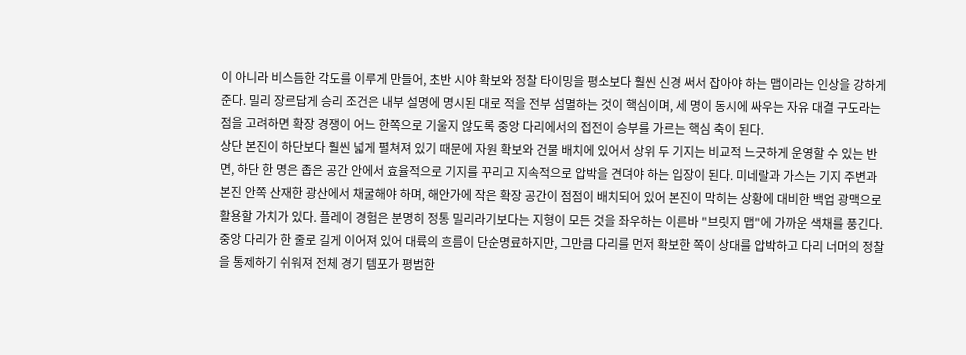이 아니라 비스듬한 각도를 이루게 만들어, 초반 시야 확보와 정찰 타이밍을 평소보다 훨씬 신경 써서 잡아야 하는 맵이라는 인상을 강하게 준다. 밀리 장르답게 승리 조건은 내부 설명에 명시된 대로 적을 전부 섬멸하는 것이 핵심이며, 세 명이 동시에 싸우는 자유 대결 구도라는 점을 고려하면 확장 경쟁이 어느 한쪽으로 기울지 않도록 중앙 다리에서의 접전이 승부를 가르는 핵심 축이 된다.
상단 본진이 하단보다 훨씬 넓게 펼쳐져 있기 때문에 자원 확보와 건물 배치에 있어서 상위 두 기지는 비교적 느긋하게 운영할 수 있는 반면, 하단 한 명은 좁은 공간 안에서 효율적으로 기지를 꾸리고 지속적으로 압박을 견뎌야 하는 입장이 된다. 미네랄과 가스는 기지 주변과 본진 안쪽 산재한 광산에서 채굴해야 하며, 해안가에 작은 확장 공간이 점점이 배치되어 있어 본진이 막히는 상황에 대비한 백업 광맥으로 활용할 가치가 있다. 플레이 경험은 분명히 정통 밀리라기보다는 지형이 모든 것을 좌우하는 이른바 "브릿지 맵"에 가까운 색채를 풍긴다.
중앙 다리가 한 줄로 길게 이어져 있어 대륙의 흐름이 단순명료하지만, 그만큼 다리를 먼저 확보한 쪽이 상대를 압박하고 다리 너머의 정찰을 통제하기 쉬워져 전체 경기 템포가 평범한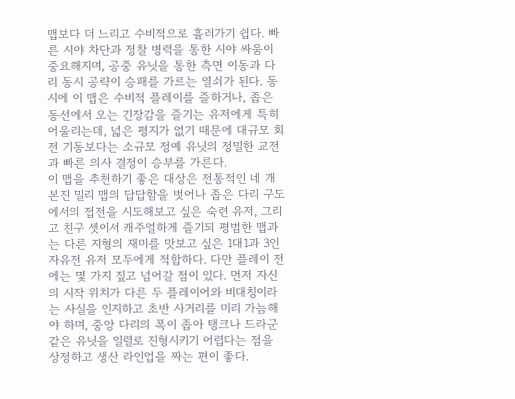맵보다 더 느리고 수비적으로 흘러가기 쉽다. 빠른 시야 차단과 정찰 병력을 통한 시야 싸움이 중요해지며, 공중 유닛을 통한 측면 이동과 다리 동시 공략이 승패를 가르는 열쇠가 된다. 동시에 이 맵은 수비적 플레이를 즐하거나, 좁은 동선에서 오는 긴장감을 즐기는 유저에게 특히 어울리는데, 넓은 평지가 없기 때문에 대규모 회전 기동보다는 소규모 정예 유닛의 정밀한 교전과 빠른 의사 결정이 승부를 가른다.
이 맵을 추천하기 좋은 대상은 전통적인 네 개 본진 밀리 맵의 답답함을 벗어나 좁은 다리 구도에서의 접전을 시도해보고 싶은 숙련 유저, 그리고 친구 셋이서 캐주얼하게 즐기되 평범한 맵과는 다른 지형의 재미를 맛보고 싶은 1대1과 3인 자유전 유저 모두에게 적합하다. 다만 플레이 전에는 몇 가지 짚고 넘어갈 점이 있다. 먼저 자신의 시작 위치가 다른 두 플레이어와 비대칭이라는 사실을 인지하고 초반 사거리를 미리 가늠해야 하며, 중앙 다리의 폭이 좁아 탱크나 드라군 같은 유닛을 일렬로 진형시키기 어렵다는 점을 상정하고 생산 라인업을 짜는 편이 좋다.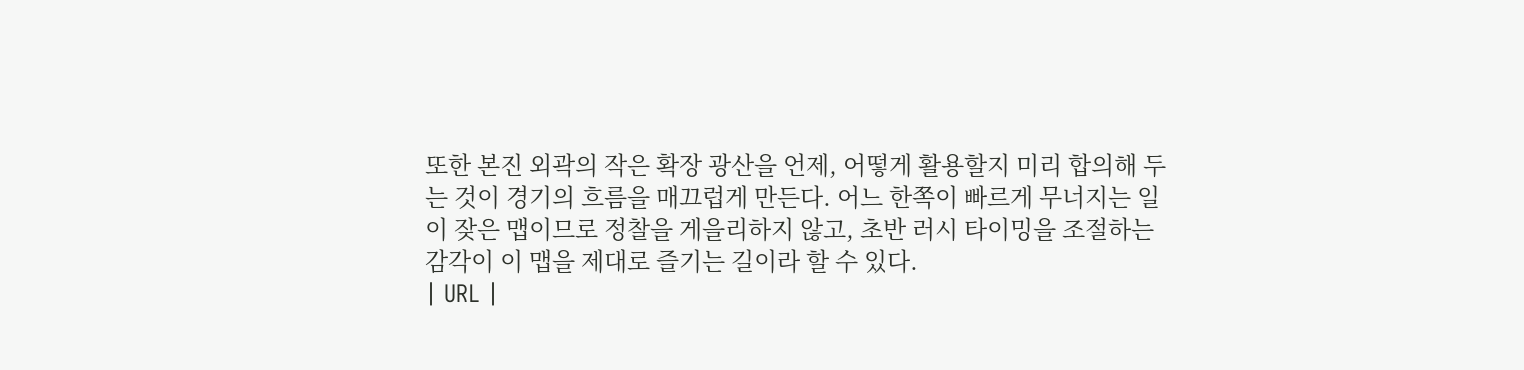또한 본진 외곽의 작은 확장 광산을 언제, 어떻게 활용할지 미리 합의해 두는 것이 경기의 흐름을 매끄럽게 만든다. 어느 한쪽이 빠르게 무너지는 일이 잦은 맵이므로 정찰을 게을리하지 않고, 초반 러시 타이밍을 조절하는 감각이 이 맵을 제대로 즐기는 길이라 할 수 있다.
| URL |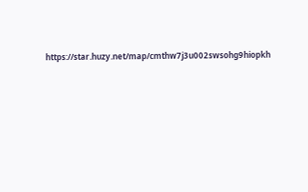https://star.huzy.net/map/cmthw7j3u002swsohg9hiopkh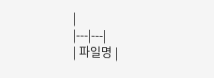|
|---|---|
| 파일명 |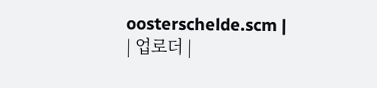oosterschelde.scm |
| 업로더 |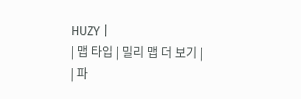HUZY |
| 맵 타입 | 밀리 맵 더 보기 |
| 파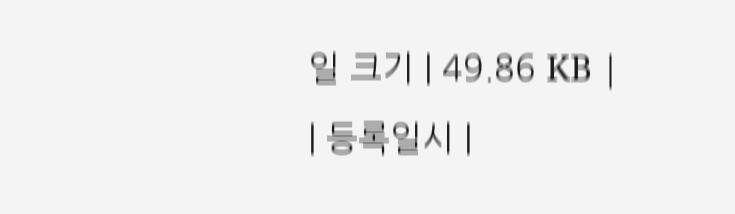일 크기 | 49.86 KB |
| 등록일시 |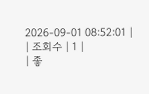2026-09-01 08:52:01 |
| 조회수 | 1 |
| 좋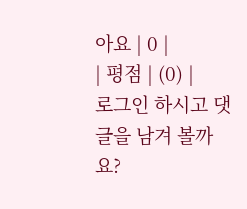아요 | 0 |
| 평점 | (0) |
로그인 하시고 댓글을 남겨 볼까요?